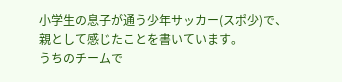小学生の息子が通う少年サッカー(スポ少)で、
親として感じたことを書いています。
うちのチームで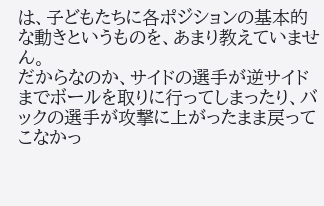は、子どもたちに各ポジションの基本的な動きというものを、あまり教えていません。
だからなのか、サイドの選手が逆サイドまでボールを取りに行ってしまったり、バックの選手が攻撃に上がったまま戻ってこなかっ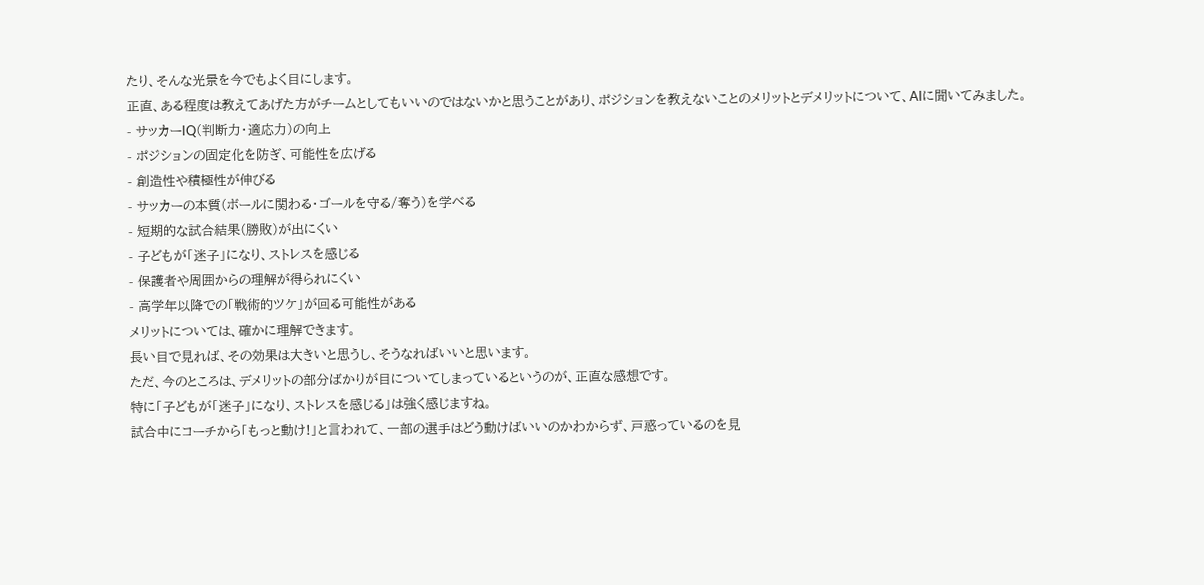たり、そんな光景を今でもよく目にします。
正直、ある程度は教えてあげた方がチームとしてもいいのではないかと思うことがあり、ポジションを教えないことのメリットとデメリットについて、AIに聞いてみました。
- サッカーIQ(判断力・適応力)の向上
- ポジションの固定化を防ぎ、可能性を広げる
- 創造性や積極性が伸びる
- サッカーの本質(ボールに関わる・ゴールを守る/奪う)を学べる
- 短期的な試合結果(勝敗)が出にくい
- 子どもが「迷子」になり、ストレスを感じる
- 保護者や周囲からの理解が得られにくい
- 高学年以降での「戦術的ツケ」が回る可能性がある
メリットについては、確かに理解できます。
長い目で見れば、その効果は大きいと思うし、そうなればいいと思います。
ただ、今のところは、デメリットの部分ばかりが目についてしまっているというのが、正直な感想です。
特に「子どもが「迷子」になり、ストレスを感じる」は強く感じますね。
試合中にコーチから「もっと動け!」と言われて、一部の選手はどう動けばいいのかわからず、戸惑っているのを見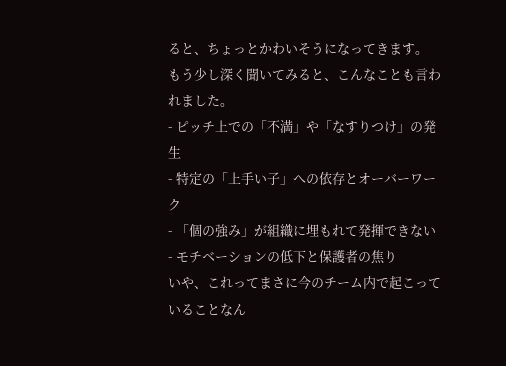ると、ちょっとかわいそうになってきます。
もう少し深く聞いてみると、こんなことも言われました。
- ピッチ上での「不満」や「なすりつけ」の発生
- 特定の「上手い子」への依存とオーバーワーク
- 「個の強み」が組織に埋もれて発揮できない
- モチベーションの低下と保護者の焦り
いや、これってまさに今のチーム内で起こっていることなん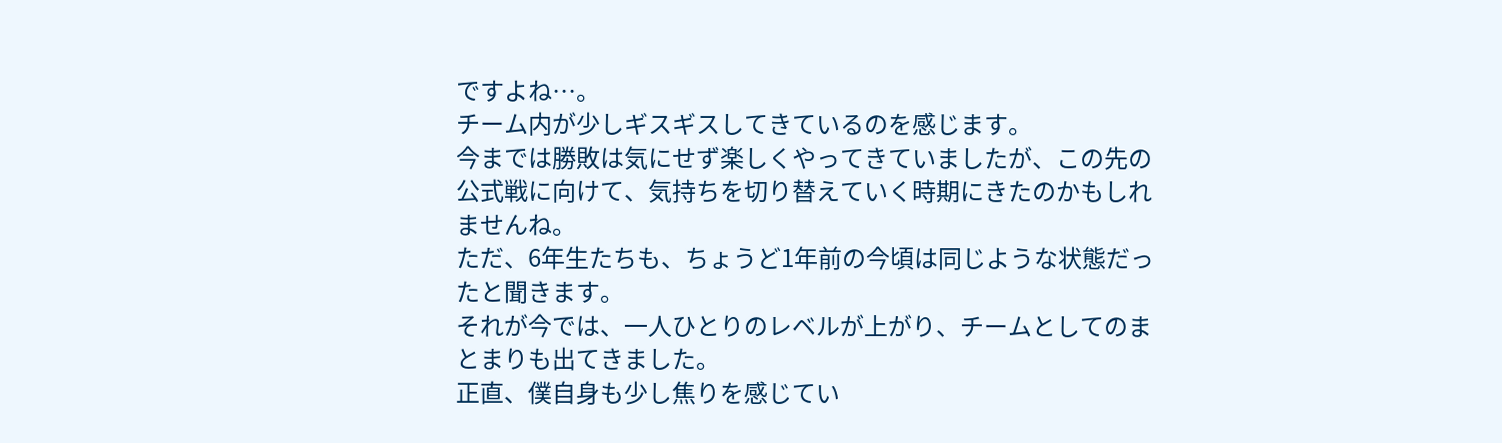ですよね…。
チーム内が少しギスギスしてきているのを感じます。
今までは勝敗は気にせず楽しくやってきていましたが、この先の公式戦に向けて、気持ちを切り替えていく時期にきたのかもしれませんね。
ただ、6年生たちも、ちょうど1年前の今頃は同じような状態だったと聞きます。
それが今では、一人ひとりのレベルが上がり、チームとしてのまとまりも出てきました。
正直、僕自身も少し焦りを感じてい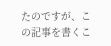たのですが、この記事を書くこ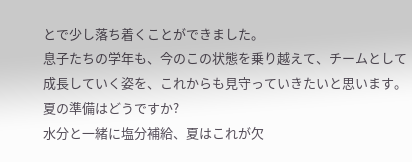とで少し落ち着くことができました。
息子たちの学年も、今のこの状態を乗り越えて、チームとして成長していく姿を、これからも見守っていきたいと思います。
夏の準備はどうですか?
水分と一緒に塩分補給、夏はこれが欠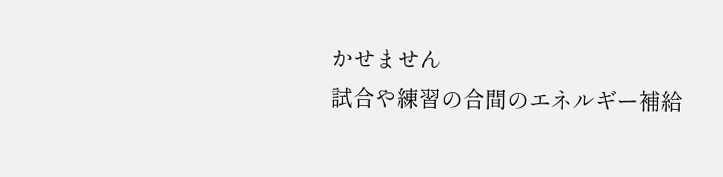かせません
試合や練習の合間のエネルギー補給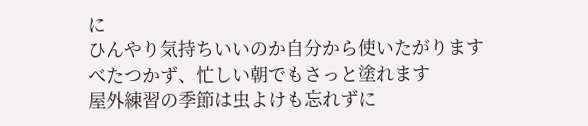に
ひんやり気持ちいいのか自分から使いたがります
べたつかず、忙しい朝でもさっと塗れます
屋外練習の季節は虫よけも忘れずに